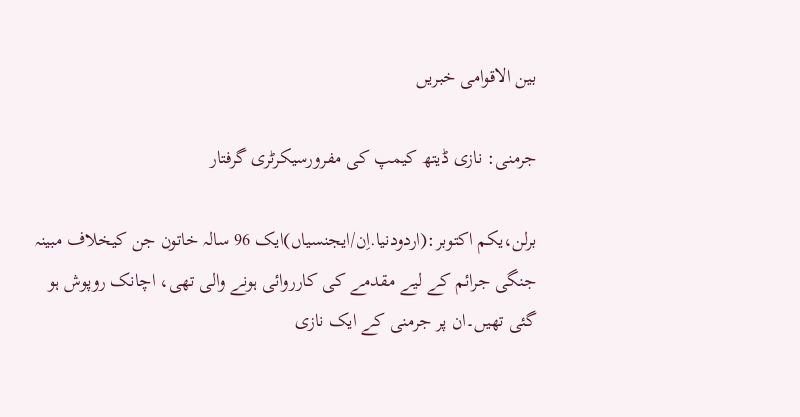بین الاقوامی خبریں

جرمنی: نازی ڈیتھ کیمپ کی مفرورسیکرٹری گرفتار

برلن،یکم اکتوبر:(اردودنیا.اِن/ایجنسیاں)ایک 96 سالہ خاتون جن کیخلاف مبینہ جنگی جرائم کے لیے مقدمے کی کارروائی ہونے والی تھی، اچانک روپوش ہو گئی تھیں۔ان پر جرمنی کے ایک نازی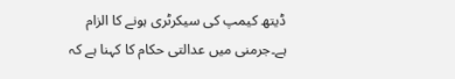ڈیتھ کیمپ کی سیکرٹری ہونے کا الزام ہے۔جرمنی میں عدالتی حکام کا کہنا ہے کہ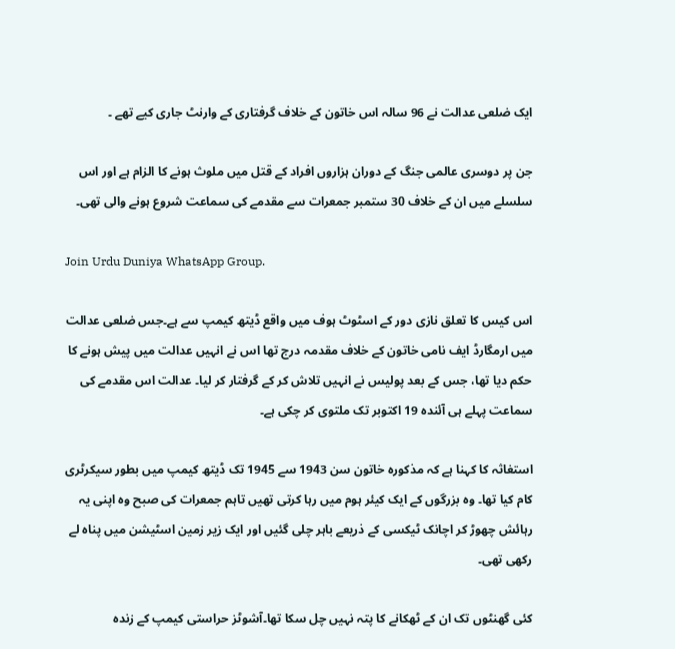ایک ضلعی عدالت نے 96 سالہ اس خاتون کے خلاف گرفتاری کے وارنٹ جاری کیے تھے ۔

جن پر دوسری عالمی جنگ کے دوران ہزاروں افراد کے قتل میں ملوث ہونے کا الزام ہے اور اس سلسلے میں ان کے خلاف 30 ستمبر جمعرات سے مقدمے کی سماعت شروع ہونے والی تھی۔

Join Urdu Duniya WhatsApp Group.

اس کیس کا تعلق نازی دور کے اسٹوٹ ہوف میں واقع ڈیتھ کیمپ سے ہے۔جس ضلعی عدالت میں ارمگارڈ ایف نامی خاتون کے خلاف مقدمہ درج تھا اس نے انہیں عدالت میں پیش ہونے کا حکم دیا تھا، جس کے بعد پولیس نے انہیں تلاش کر کے گرفتار کر لیا۔ عدالت اس مقدمے کی سماعت پہلے ہی آئندہ 19 اکتوبر تک ملتوی کر چکی ہے۔

استغاثہ کا کہنا ہے کہ مذکورہ خاتون سن 1943 سے 1945 تک ڈیتھ کیمپ میں بطور سیکرٹری کام کیا تھا۔ وہ بزرگوں کے ایک کیئر ہوم میں رہا کرتی تھیں تاہم جمعرات کی صبح وہ اپنی یہ رہائش چھوڑ کر اچانک ٹیکسی کے ذریعے باہر چلی گئیں اور ایک زیر زمین اسٹیشن میں پناہ لے رکھی تھی۔

کئی گھنٹوں تک ان کے ٹھکانے کا پتہ نہیں چل سکا تھا۔آشوٹز حراستی کیمپ کے زندہ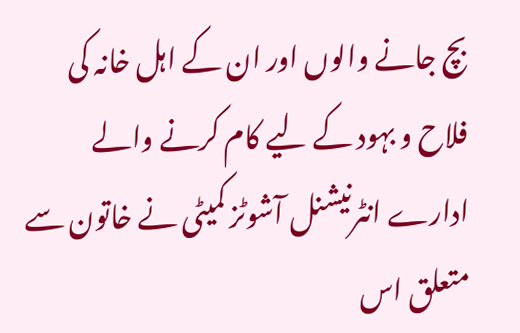بچ جانے والوں اور ان کے اہل خانہ کی فلاح و بہود کے لیے کام کرنے والے ادارے انٹرنیشنل آشوٹز کمیٹی نے خاتون سے متعلق اس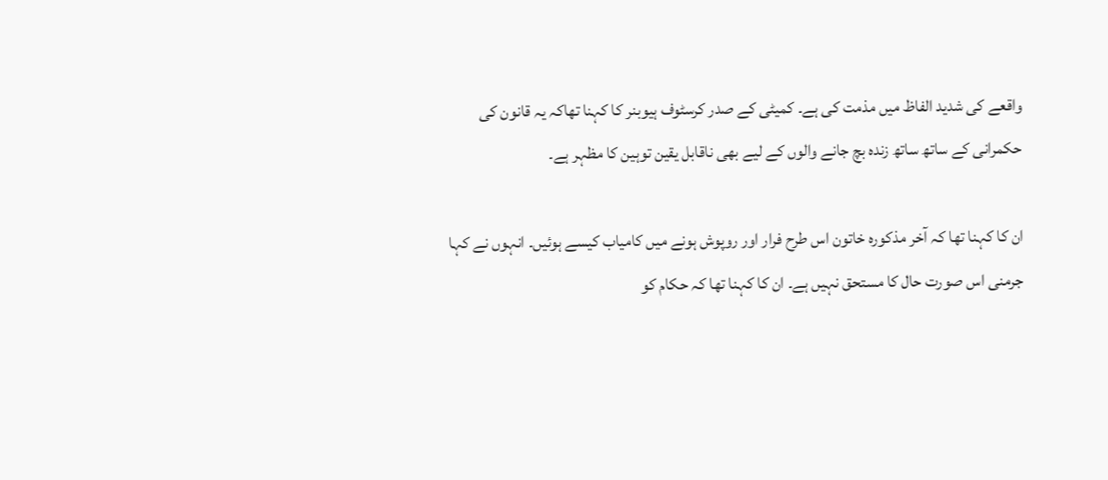واقعے کی شدید الفاظ میں مذمت کی ہے۔ کمیٹی کے صدر کرسٹوف ہیوبنر کا کہنا تھاکہ یہ قانون کی حکمرانی کے ساتھ ساتھ زندہ بچ جانے والوں کے لیے بھی ناقابل یقین توہین کا مظہر ہے۔

ان کا کہنا تھا کہ آخر مذکورہ خاتون اس طرح فرار اور روپوش ہونے میں کامیاب کیسے ہوئیں۔ انہوں نے کہا جرمنی اس صورت حال کا مستحق نہیں ہے۔ ان کا کہنا تھا کہ حکام کو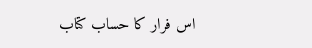اس فرار کا حساب کتاب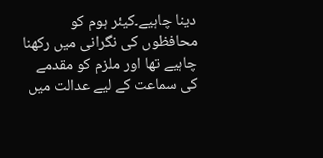دینا چاہیے۔کیئر ہوم کو محافظوں کی نگرانی میں رکھنا چاہیے تھا اور ملزم کو مقدمے کی سماعت کے لیے عدالت میں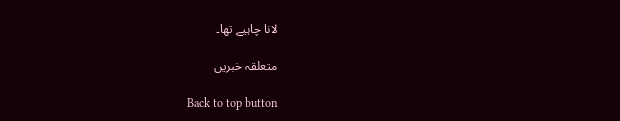لانا چاہیے تھا۔

متعلقہ خبریں

Back to top button